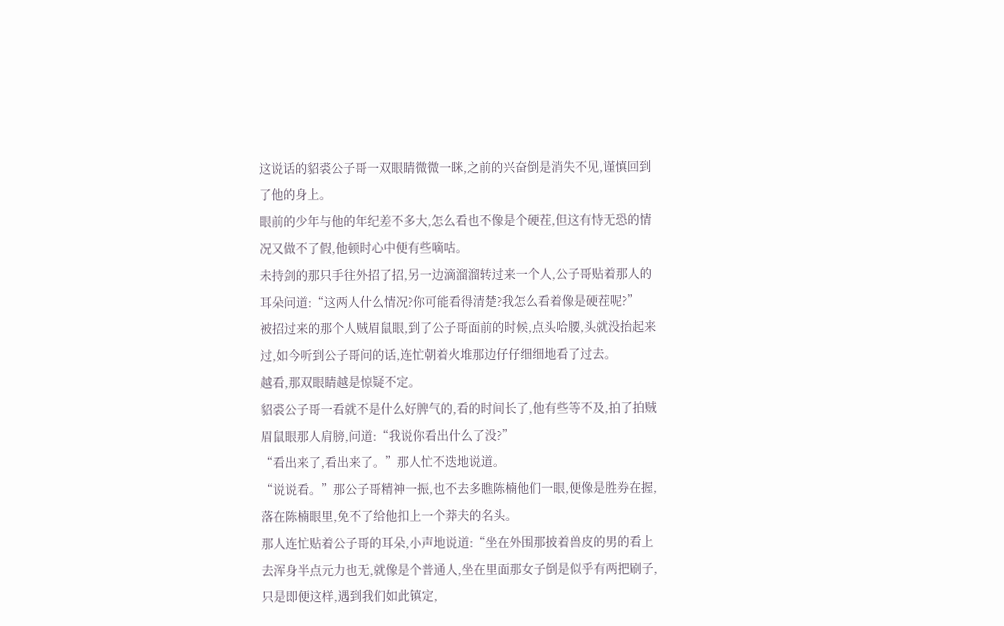这说话的貂裘公子哥一双眼睛微微一眯,之前的兴奋倒是消失不见,谨慎回到了他的身上。
眼前的少年与他的年纪差不多大,怎么看也不像是个硬茬,但这有恃无恐的情况又做不了假,他顿时心中便有些嘀咕。
未持剑的那只手往外招了招,另一边滴溜溜转过来一个人,公子哥贴着那人的耳朵问道:“这两人什么情况?你可能看得清楚?我怎么看着像是硬茬呢?”
被招过来的那个人贼眉鼠眼,到了公子哥面前的时候,点头哈腰,头就没抬起来过,如今听到公子哥问的话,连忙朝着火堆那边仔仔细细地看了过去。
越看,那双眼睛越是惊疑不定。
貂裘公子哥一看就不是什么好脾气的,看的时间长了,他有些等不及,拍了拍贼眉鼠眼那人肩膀,问道:“我说你看出什么了没?”
“看出来了,看出来了。”那人忙不迭地说道。
“说说看。”那公子哥精神一振,也不去多瞧陈楠他们一眼,便像是胜券在握,落在陈楠眼里,免不了给他扣上一个莽夫的名头。
那人连忙贴着公子哥的耳朵,小声地说道:“坐在外围那披着兽皮的男的看上去浑身半点元力也无,就像是个普通人,坐在里面那女子倒是似乎有两把刷子,只是即便这样,遇到我们如此镇定,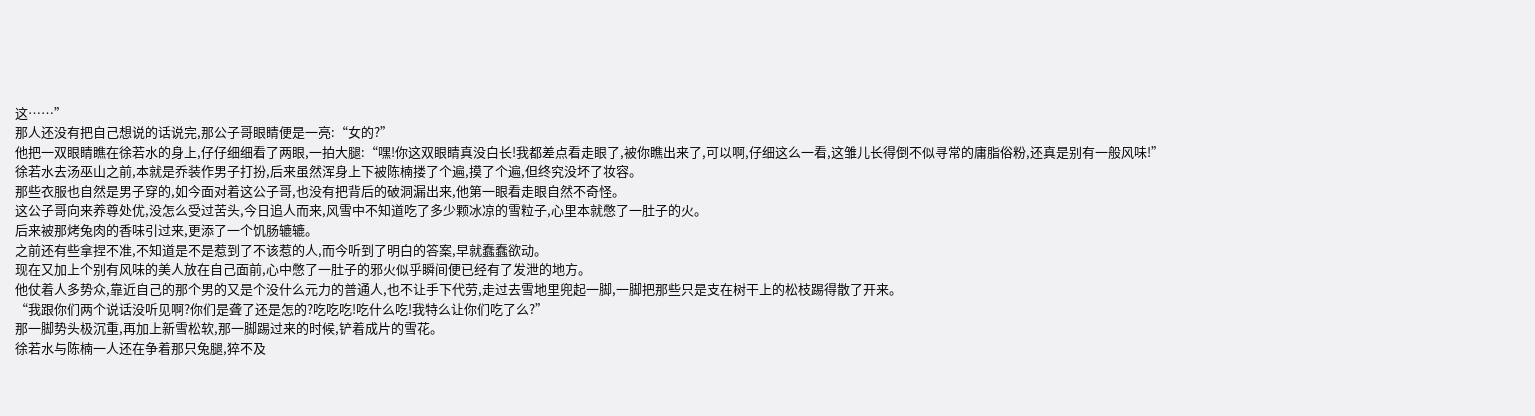这……”
那人还没有把自己想说的话说完,那公子哥眼睛便是一亮:“女的?”
他把一双眼睛瞧在徐若水的身上,仔仔细细看了两眼,一拍大腿:“嘿!你这双眼睛真没白长!我都差点看走眼了,被你瞧出来了,可以啊,仔细这么一看,这雏儿长得倒不似寻常的庸脂俗粉,还真是别有一般风味!”
徐若水去汤巫山之前,本就是乔装作男子打扮,后来虽然浑身上下被陈楠搂了个遍,摸了个遍,但终究没坏了妆容。
那些衣服也自然是男子穿的,如今面对着这公子哥,也没有把背后的破洞漏出来,他第一眼看走眼自然不奇怪。
这公子哥向来养尊处优,没怎么受过苦头,今日追人而来,风雪中不知道吃了多少颗冰凉的雪粒子,心里本就憋了一肚子的火。
后来被那烤兔肉的香味引过来,更添了一个饥肠辘辘。
之前还有些拿捏不准,不知道是不是惹到了不该惹的人,而今听到了明白的答案,早就蠢蠢欲动。
现在又加上个别有风味的美人放在自己面前,心中憋了一肚子的邪火似乎瞬间便已经有了发泄的地方。
他仗着人多势众,靠近自己的那个男的又是个没什么元力的普通人,也不让手下代劳,走过去雪地里兜起一脚,一脚把那些只是支在树干上的松枝踢得散了开来。
“我跟你们两个说话没听见啊?你们是聋了还是怎的?吃吃吃!吃什么吃!我特么让你们吃了么?”
那一脚势头极沉重,再加上新雪松软,那一脚踢过来的时候,铲着成片的雪花。
徐若水与陈楠一人还在争着那只兔腿,猝不及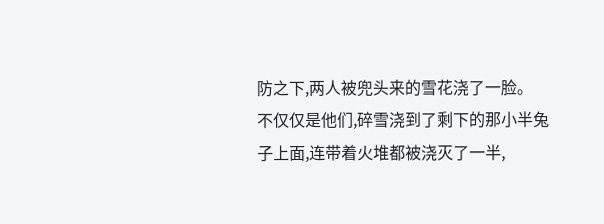防之下,两人被兜头来的雪花浇了一脸。
不仅仅是他们,碎雪浇到了剩下的那小半兔子上面,连带着火堆都被浇灭了一半,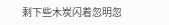剩下些木炭闪着忽明忽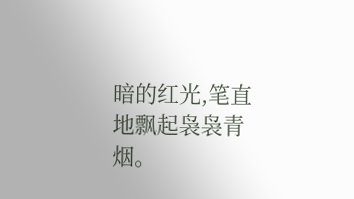暗的红光,笔直地飘起袅袅青烟。